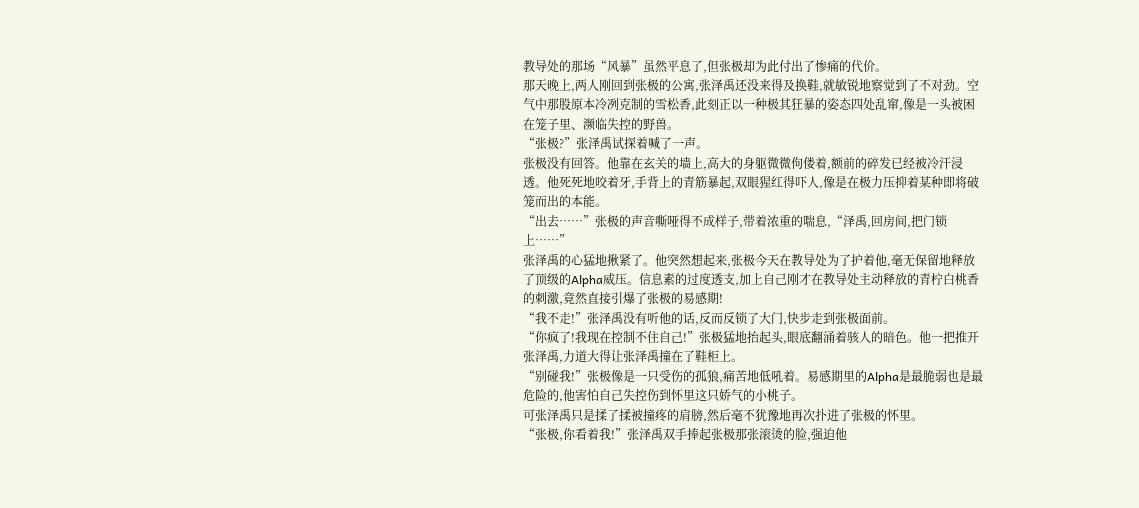教导处的那场“风暴”虽然平息了,但张极却为此付出了惨痛的代价。
那天晚上,两人刚回到张极的公寓,张泽禹还没来得及换鞋,就敏锐地察觉到了不对劲。空气中那股原本冷冽克制的雪松香,此刻正以一种极其狂暴的姿态四处乱窜,像是一头被困在笼子里、濒临失控的野兽。
“张极?”张泽禹试探着喊了一声。
张极没有回答。他靠在玄关的墙上,高大的身躯微微佝偻着,额前的碎发已经被冷汗浸透。他死死地咬着牙,手背上的青筋暴起,双眼猩红得吓人,像是在极力压抑着某种即将破笼而出的本能。
“出去……”张极的声音嘶哑得不成样子,带着浓重的喘息,“泽禹,回房间,把门锁上……”
张泽禹的心猛地揪紧了。他突然想起来,张极今天在教导处为了护着他,毫无保留地释放了顶级的Alpha威压。信息素的过度透支,加上自己刚才在教导处主动释放的青柠白桃香的刺激,竟然直接引爆了张极的易感期!
“我不走!”张泽禹没有听他的话,反而反锁了大门,快步走到张极面前。
“你疯了!我现在控制不住自己!”张极猛地抬起头,眼底翻涌着骇人的暗色。他一把推开张泽禹,力道大得让张泽禹撞在了鞋柜上。
“别碰我!”张极像是一只受伤的孤狼,痛苦地低吼着。易感期里的Alpha是最脆弱也是最危险的,他害怕自己失控伤到怀里这只娇气的小桃子。
可张泽禹只是揉了揉被撞疼的肩膀,然后毫不犹豫地再次扑进了张极的怀里。
“张极,你看着我!”张泽禹双手捧起张极那张滚烫的脸,强迫他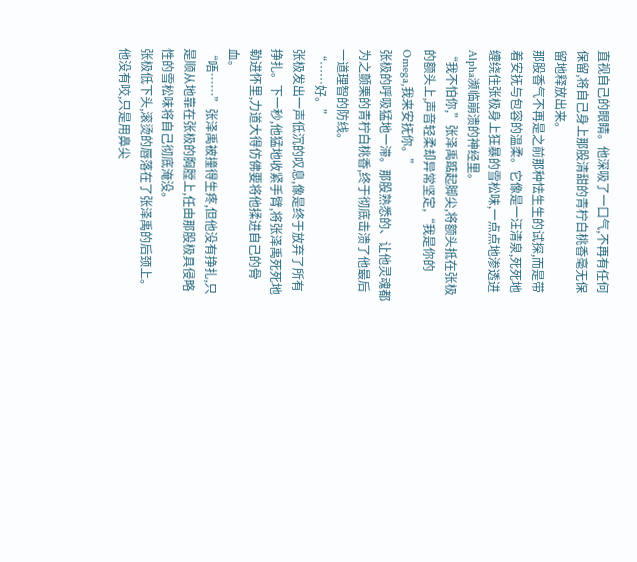直视自己的眼睛。他深吸了一口气,不再有任何保留,将自己身上那股清甜的青柠白桃香毫无保留地释放出来。
那股香气不再是之前那种怯生生的试探,而是带着安抚与包容的温柔。它像是一汪清泉,死死地缠绕住张极身上狂暴的雪松味,一点点地渗透进Alpha濒临崩溃的神经里。
“我不怕你,”张泽禹踮起脚尖,将额头抵在张极的额头上,声音轻柔却异常坚定,“我是你的Omega,我来安抚你。”
张极的呼吸猛地一滞。那股熟悉的、让他灵魂都为之颤栗的青柠白桃香,终于彻底击溃了他最后一道理智的防线。
“……好。”
张极发出一声低沉的叹息,像是终于放弃了所有挣扎。下一秒,他猛地收紧手臂,将张泽禹死死地勒进怀里,力道大得仿佛要将他揉进自己的骨血。
“唔……”张泽禹被撞得生疼,但他没有挣扎,只是顺从地靠在张极的胸膛上,任由那股极具侵略性的雪松味将自己彻底淹没。
张极低下头,滚烫的唇落在了张泽禹的后颈上。他没有咬,只是用鼻尖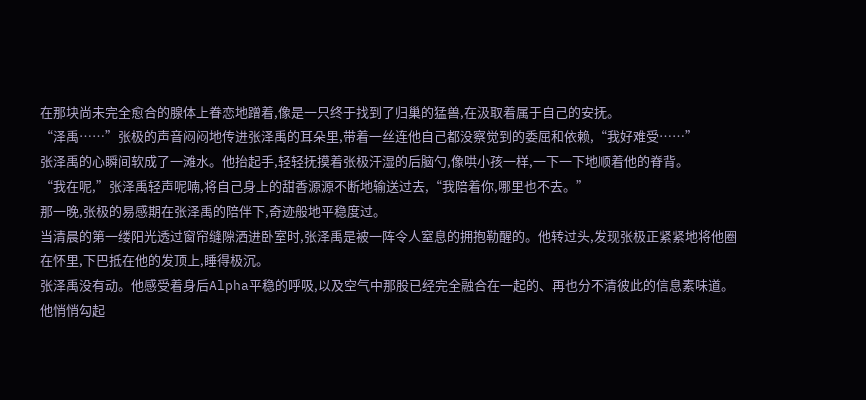在那块尚未完全愈合的腺体上眷恋地蹭着,像是一只终于找到了归巢的猛兽,在汲取着属于自己的安抚。
“泽禹……”张极的声音闷闷地传进张泽禹的耳朵里,带着一丝连他自己都没察觉到的委屈和依赖,“我好难受……”
张泽禹的心瞬间软成了一滩水。他抬起手,轻轻抚摸着张极汗湿的后脑勺,像哄小孩一样,一下一下地顺着他的脊背。
“我在呢,”张泽禹轻声呢喃,将自己身上的甜香源源不断地输送过去,“我陪着你,哪里也不去。”
那一晚,张极的易感期在张泽禹的陪伴下,奇迹般地平稳度过。
当清晨的第一缕阳光透过窗帘缝隙洒进卧室时,张泽禹是被一阵令人窒息的拥抱勒醒的。他转过头,发现张极正紧紧地将他圈在怀里,下巴抵在他的发顶上,睡得极沉。
张泽禹没有动。他感受着身后Alpha平稳的呼吸,以及空气中那股已经完全融合在一起的、再也分不清彼此的信息素味道。
他悄悄勾起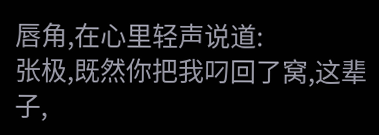唇角,在心里轻声说道:
张极,既然你把我叼回了窝,这辈子,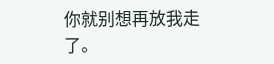你就别想再放我走了。